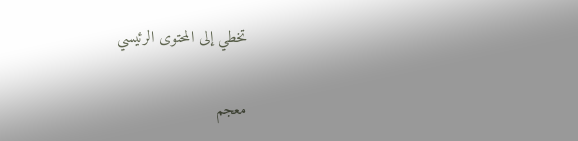تخطي إلى المحتوى الرئيسي

معجم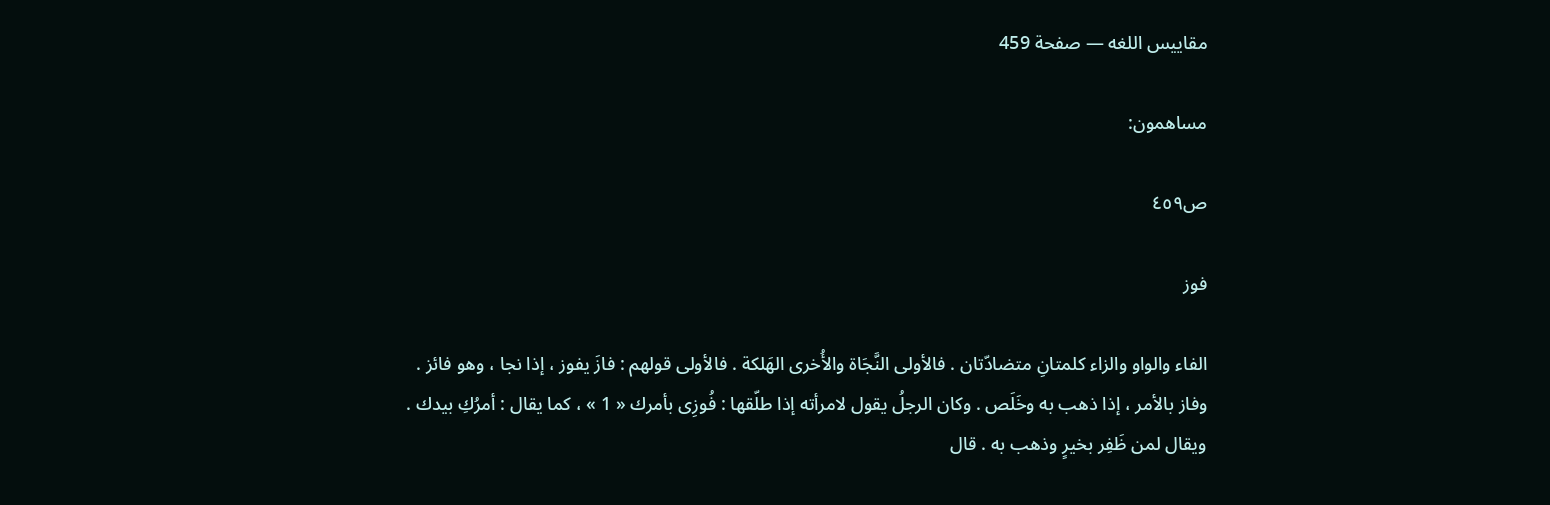مقاييس اللغه — صفحة 459

مساهمون:

ص٤٥٩

فوز

الفاء والواو والزاء كلمتانِ متضادّتان . فالأولى النَّجَاة والأُخرى الهَلكة . فالأولى قولهم : فازَ يفوز ، إذا نجا ، وهو فائز . وفاز بالأمر ، إذا ذهب به وخَلَص . وكان الرجلُ يقول لامرأته إذا طلّقها : فُوزِى بأمرك « 1 » ، كما يقال : أمرُكِ بيدك . ويقال لمن ظَفِر بخيرٍ وذهب به . قال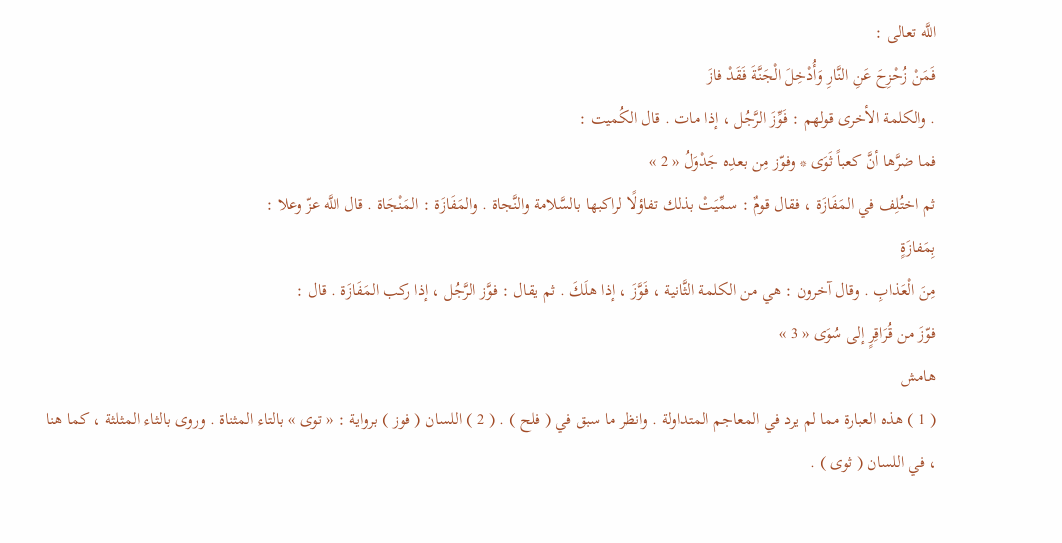اللَّه تعالى :
فَمَنْ زُحْزِحَ عَنِ النَّارِ وَأُدْخِلَ الْجَنَّةَ فَقَدْ فازَ
. والكلمة الأخرى قولهم : فَوِّزَ الرَّجُل ، إذا مات . قال الكُميت :
فما ضرَّها أنَّ كعباً ثَوَى * وفوّز مِن بعدِه جَدْوَلُ « 2 »
ثم اختُلِف في المَفَازَة ، فقال قومٌ : سمِّيَتْ بذلك تفاؤلًا لراكبها بالسَّلامة والنَّجاة . والمَفَازَة : المَنْجَاة . قال اللَّه عزّ وعلا :
بِمَفازَةٍ
مِنَ الْعَذابِ . وقال آخرون : هي من الكلمة الثَّانية ، فَوَّزَ ، إذا هلَكَ . ثم يقال : فوَّز الرَّجُل ، إذا ركب المَفَازَة . قال :
فوّزَ من قُرَاقِرٍ إلى سُوَى « 3 »
هامش
( 1 ) هذه العبارة مما لم يرد في المعاجم المتداولة . وانظر ما سبق في ( فلح ) . ( 2 ) اللسان ( فوز ) برواية : « توى » بالتاء المثناة . وروى بالثاء المثلثة ، كما هنا ، في اللسان ( ثوى ) .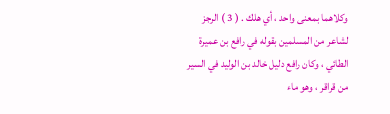وكلاهما بمعنى واحد ، أي هلك . ( 3 ) الرجز لشاعر من المسلمين بقوله في رافع بن عميرة الطائي ، وكان رافع دليل خالد بن الوليد في السير من قراقر ، وهو ماء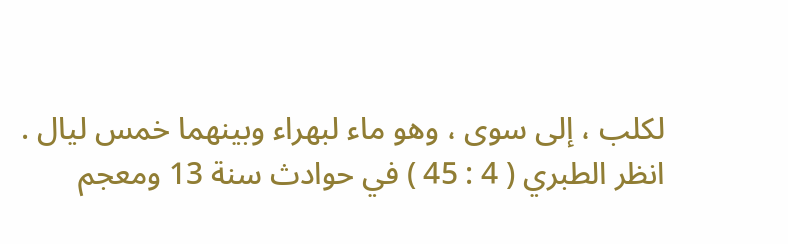لكلب ، إلى سوى ، وهو ماء لبهراء وبينهما خمس ليال . انظر الطبري ( 4 : 45 ) في حوادث سنة 13 ومعجم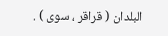البلدان ( قراقر ، سوى ) .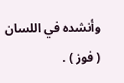وأنشده في اللسان ( فوز ) .